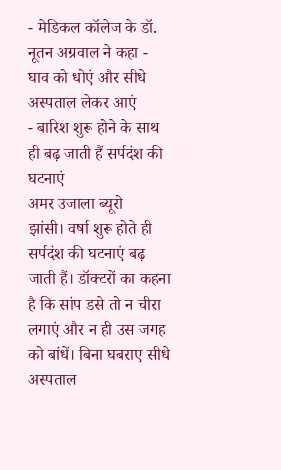- मेडिकल कॉलेज के डॉ. नूतन अग्रवाल ने कहा - घाव को धोएं और सीधे अस्पताल लेकर आएं
- बारिश शुरू होने के साथ ही बढ़ जाती हैं सर्पदंश की घटनाएं
अमर उजाला ब्यूरो
झांसी। वर्षा शुरू होते ही सर्पदंश की घटनाएं बढ़ जाती हैं। डॉक्टरों का कहना है कि सांप डसे तो न चीरा लगाएं और न ही उस जगह को बांधें। बिना घबराए सीधे अस्पताल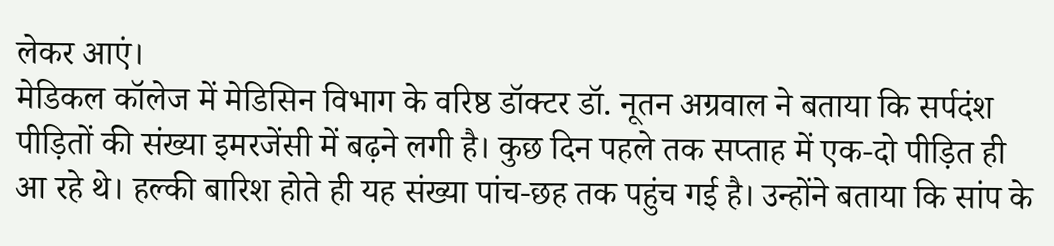लेकर आएं।
मेडिकल कॉलेज में मेडिसिन विभाग के वरिष्ठ डॉक्टर डॉ. नूतन अग्रवाल ने बताया कि सर्पदंश पीड़ितों की संख्या इमरजेंसी में बढ़ने लगी है। कुछ दिन पहले तक सप्ताह में एक-दो पीड़ित ही आ रहे थे। हल्की बारिश होते ही यह संख्या पांच-छह तक पहुंच गई है। उन्होंने बताया कि सांप के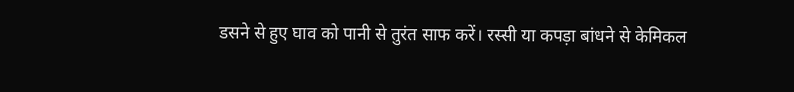डसने से हुए घाव को पानी से तुरंत साफ करें। रस्सी या कपड़ा बांधने से केमिकल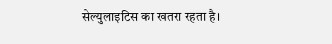सेल्युलाइटिस का खतरा रहता है।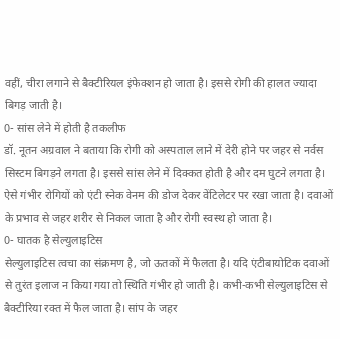वहीं, चीरा लगाने से बैक्टीरियल इंफेक्शन हो जाता है। इससे रोगी की हालत ज्यादा बिगड़ जाती है।
0- सांस लेने में होती है तकलीफ
डॉ. नूतन अग्रवाल ने बताया कि रोगी को अस्पताल लाने में देरी होने पर जहर से नर्वस सिस्टम बिगड़ने लगता है। इससे सांस लेने में दिक्कत होती है और दम घुटने लगता है। ऐसे गंभीर रोगियों को एंटी स्नेक वेनम की डोज देकर वेंटिलेटर पर रखा जाता है। दवाओं के प्रभाव से जहर शरीर से निकल जाता है और रोगी स्वस्थ हो जाता है।
0- घातक है सेल्युलाइटिस
सेल्युलाइटिस त्वचा का संक्रमण है, जो ऊतकों में फैलता है। यदि एंटीबायोटिक दवाओं से तुरंत इलाज न किया गया तो स्थिति गंभीर हो जाती है। कभी-कभी सेल्युलाइटिस से बैक्टीरिया रक्त में फैल जाता है। सांप के जहर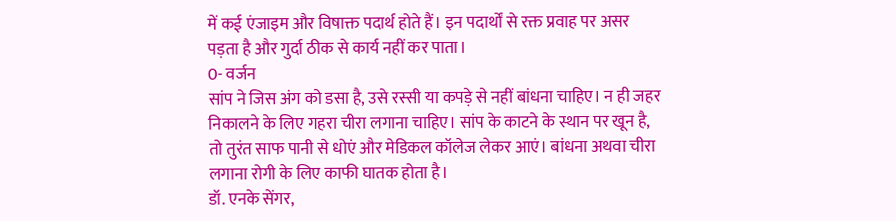में कई एंजाइम और विषाक्त पदार्थ होते हैं। इन पदार्थों से रक्त प्रवाह पर असर पड़ता है और गुर्दा ठीक से कार्य नहीं कर पाता।
0- वर्जन
सांप ने जिस अंग को डसा है, उसे रस्सी या कपड़े से नहीं बांधना चाहिए। न ही जहर निकालने के लिए गहरा चीरा लगाना चाहिए। सांप के काटने के स्थान पर खून है, तो तुरंत साफ पानी से धोएं और मेडिकल कॉलेज लेकर आएं। बांधना अथवा चीरा लगाना रोगी के लिए काफी घातक होता है।
डॉ. एनके सेंगर,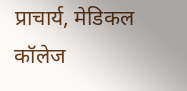प्राचार्य, मेडिकल कॉलेज